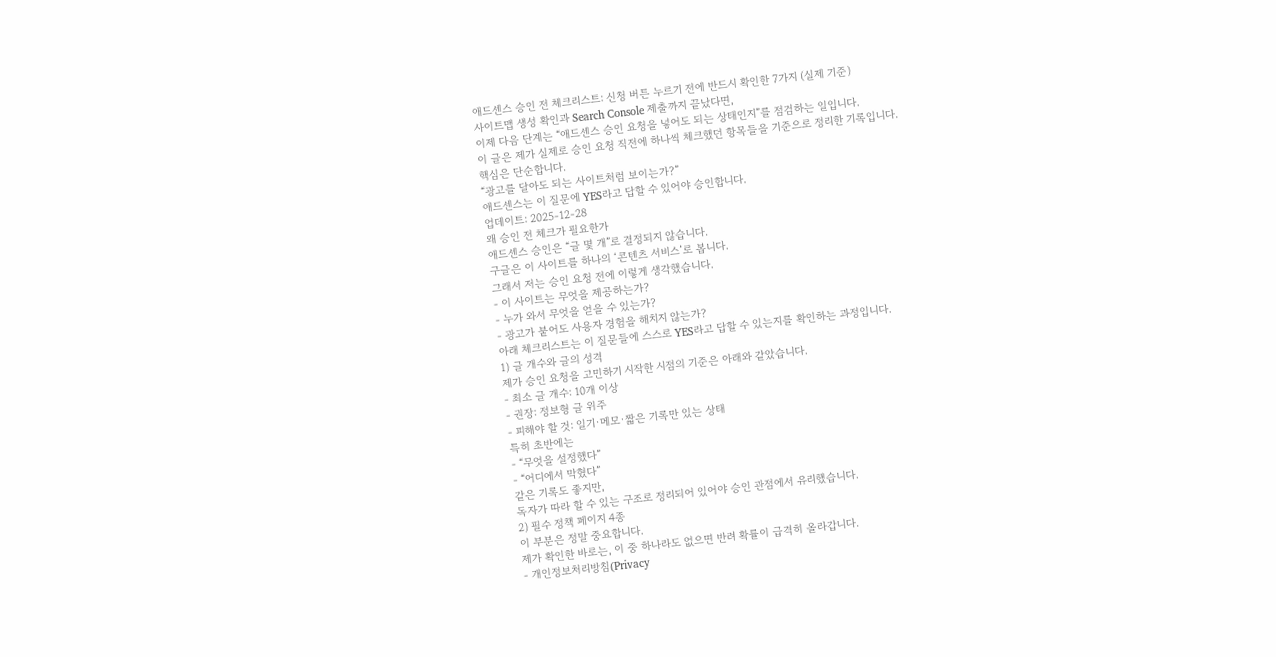애드센스 승인 전 체크리스트: 신청 버튼 누르기 전에 반드시 확인한 7가지 (실제 기준)
사이트맵 생성 확인과 Search Console 제출까지 끝났다면,
이제 다음 단계는 “애드센스 승인 요청을 넣어도 되는 상태인지”를 점검하는 일입니다.
이 글은 제가 실제로 승인 요청 직전에 하나씩 체크했던 항목들을 기준으로 정리한 기록입니다.
핵심은 단순합니다.
“광고를 달아도 되는 사이트처럼 보이는가?”
애드센스는 이 질문에 YES라고 답할 수 있어야 승인합니다.
업데이트: 2025-12-28
왜 승인 전 체크가 필요한가
애드센스 승인은 “글 몇 개”로 결정되지 않습니다.
구글은 이 사이트를 하나의 ‘콘텐츠 서비스’로 봅니다.
그래서 저는 승인 요청 전에 이렇게 생각했습니다.
- 이 사이트는 무엇을 제공하는가?
- 누가 와서 무엇을 얻을 수 있는가?
- 광고가 붙어도 사용자 경험을 해치지 않는가?
아래 체크리스트는 이 질문들에 스스로 YES라고 답할 수 있는지를 확인하는 과정입니다.
1) 글 개수와 글의 성격
제가 승인 요청을 고민하기 시작한 시점의 기준은 아래와 같았습니다.
- 최소 글 개수: 10개 이상
- 권장: 정보형 글 위주
- 피해야 할 것: 일기·메모·짧은 기록만 있는 상태
특히 초반에는
- “무엇을 설정했다”
- “어디에서 막혔다”
같은 기록도 좋지만,
독자가 따라 할 수 있는 구조로 정리되어 있어야 승인 관점에서 유리했습니다.
2) 필수 정책 페이지 4종
이 부분은 정말 중요합니다.
제가 확인한 바로는, 이 중 하나라도 없으면 반려 확률이 급격히 올라갑니다.
- 개인정보처리방침(Privacy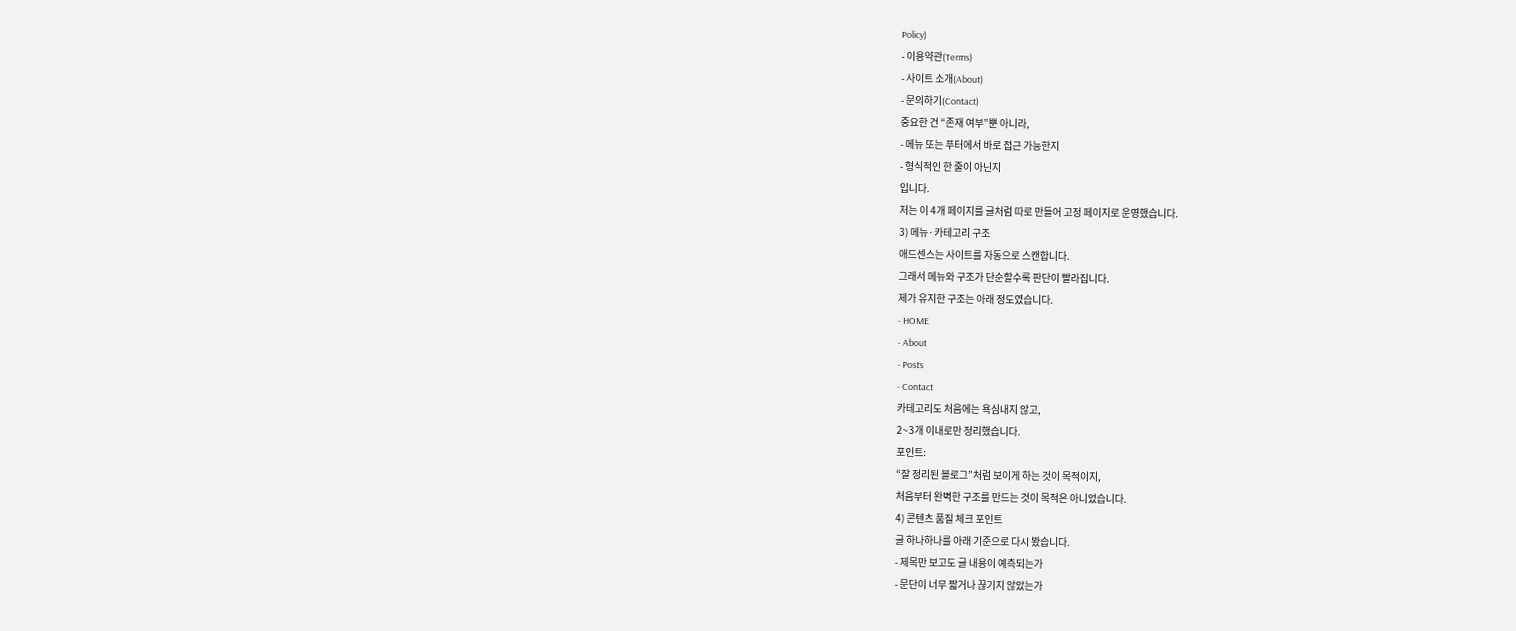Policy)
- 이용약관(Terms)
- 사이트 소개(About)
- 문의하기(Contact)
중요한 건 “존재 여부”뿐 아니라,
- 메뉴 또는 푸터에서 바로 접근 가능한지
- 형식적인 한 줄이 아닌지
입니다.
저는 이 4개 페이지를 글처럼 따로 만들어 고정 페이지로 운영했습니다.
3) 메뉴·카테고리 구조
애드센스는 사이트를 자동으로 스캔합니다.
그래서 메뉴와 구조가 단순할수록 판단이 빨라집니다.
제가 유지한 구조는 아래 정도였습니다.
- HOME
- About
- Posts
- Contact
카테고리도 처음에는 욕심내지 않고,
2~3개 이내로만 정리했습니다.
포인트:
“잘 정리된 블로그”처럼 보이게 하는 것이 목적이지,
처음부터 완벽한 구조를 만드는 것이 목적은 아니었습니다.
4) 콘텐츠 품질 체크 포인트
글 하나하나를 아래 기준으로 다시 봤습니다.
- 제목만 보고도 글 내용이 예측되는가
- 문단이 너무 짧거나 끊기지 않았는가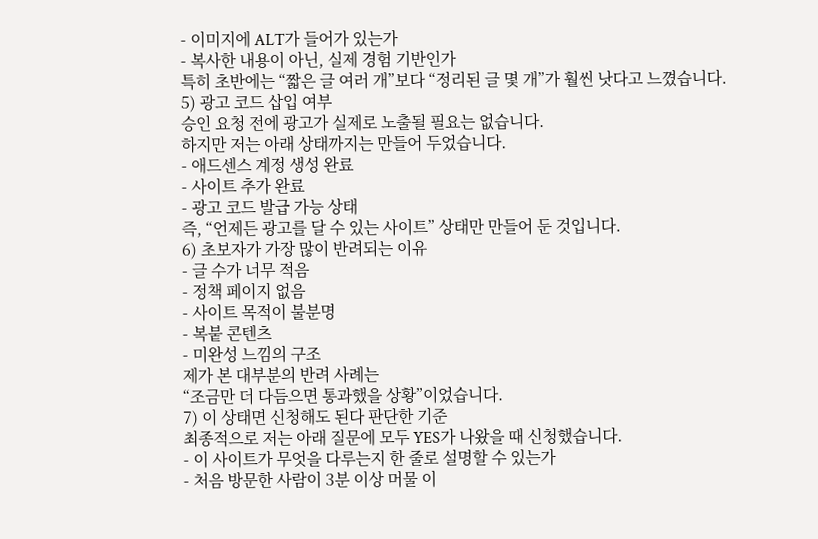- 이미지에 ALT가 들어가 있는가
- 복사한 내용이 아닌, 실제 경험 기반인가
특히 초반에는 “짧은 글 여러 개”보다 “정리된 글 몇 개”가 훨씬 낫다고 느꼈습니다.
5) 광고 코드 삽입 여부
승인 요청 전에 광고가 실제로 노출될 필요는 없습니다.
하지만 저는 아래 상태까지는 만들어 두었습니다.
- 애드센스 계정 생성 완료
- 사이트 추가 완료
- 광고 코드 발급 가능 상태
즉, “언제든 광고를 달 수 있는 사이트” 상태만 만들어 둔 것입니다.
6) 초보자가 가장 많이 반려되는 이유
- 글 수가 너무 적음
- 정책 페이지 없음
- 사이트 목적이 불분명
- 복붙 콘텐츠
- 미완성 느낌의 구조
제가 본 대부분의 반려 사례는
“조금만 더 다듬으면 통과했을 상황”이었습니다.
7) 이 상태면 신청해도 된다 판단한 기준
최종적으로 저는 아래 질문에 모두 YES가 나왔을 때 신청했습니다.
- 이 사이트가 무엇을 다루는지 한 줄로 설명할 수 있는가
- 처음 방문한 사람이 3분 이상 머물 이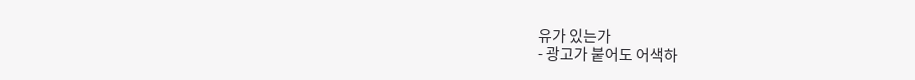유가 있는가
- 광고가 붙어도 어색하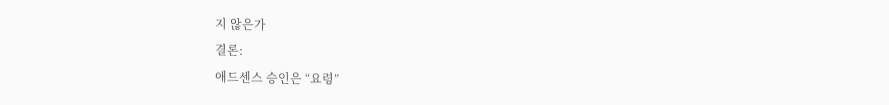지 않은가
결론:
애드센스 승인은 “요령”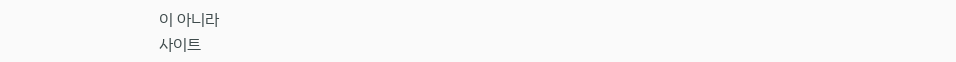이 아니라
사이트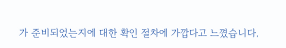가 준비되었는지에 대한 확인 절차에 가깝다고 느꼈습니다.